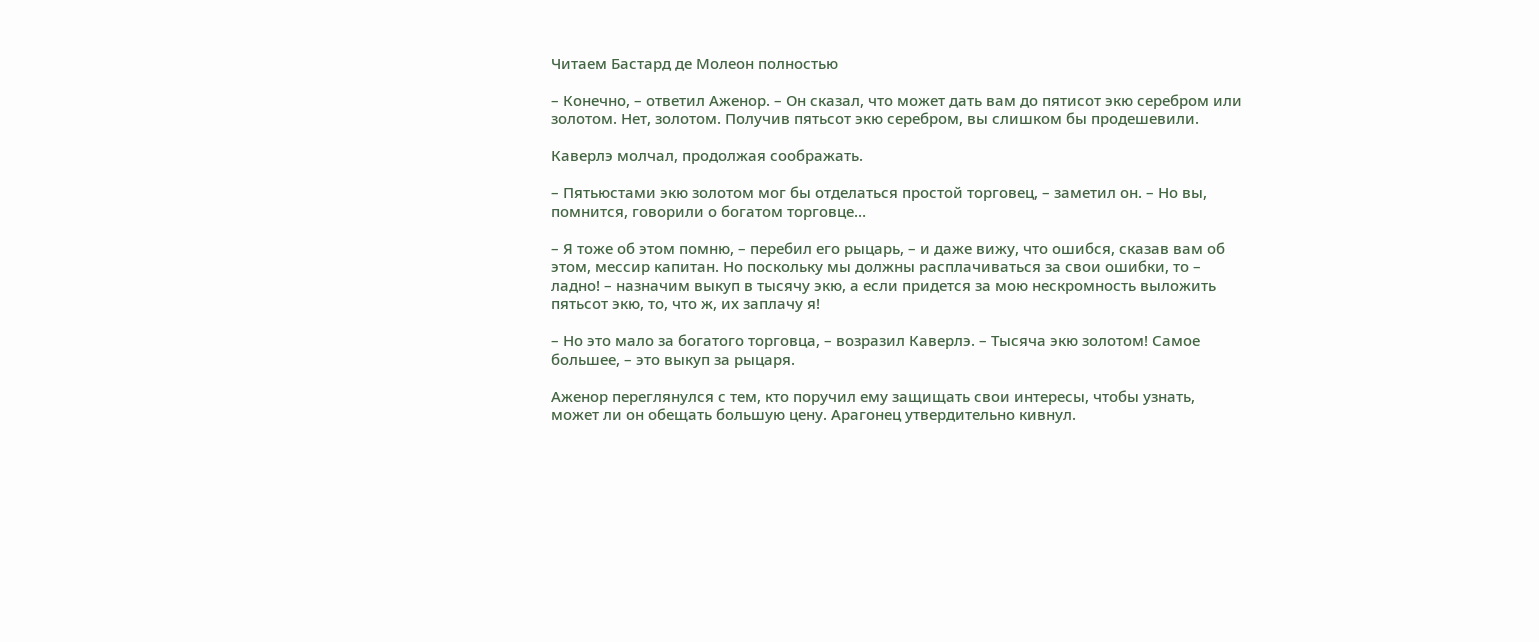Читаем Бастард де Молеон полностью

– Конечно, – ответил Аженор. – Он сказал, что может дать вам до пятисот экю серебром или золотом. Нет, золотом. Получив пятьсот экю серебром, вы слишком бы продешевили.

Каверлэ молчал, продолжая соображать.

– Пятьюстами экю золотом мог бы отделаться простой торговец, – заметил он. – Но вы, помнится, говорили о богатом торговце…

– Я тоже об этом помню, – перебил его рыцарь, – и даже вижу, что ошибся, сказав вам об этом, мессир капитан. Но поскольку мы должны расплачиваться за свои ошибки, то – ладно! – назначим выкуп в тысячу экю, а если придется за мою нескромность выложить пятьсот экю, то, что ж, их заплачу я!

– Но это мало за богатого торговца, – возразил Каверлэ. – Тысяча экю золотом! Самое большее, – это выкуп за рыцаря.

Аженор переглянулся с тем, кто поручил ему защищать свои интересы, чтобы узнать, может ли он обещать большую цену. Арагонец утвердительно кивнул.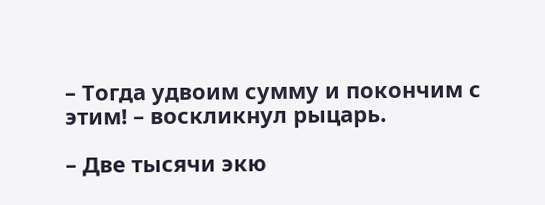– Тогда удвоим сумму и покончим с этим! – воскликнул рыцарь.

– Две тысячи экю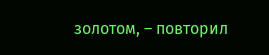золотом, – повторил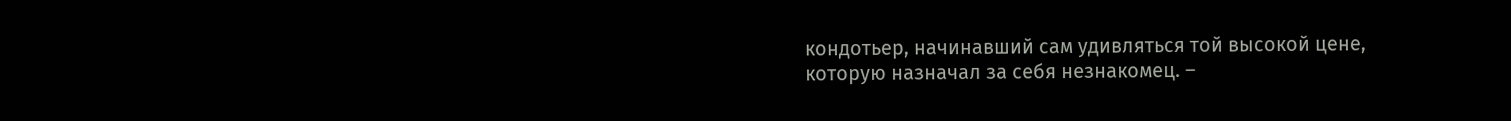кондотьер, начинавший сам удивляться той высокой цене, которую назначал за себя незнакомец. –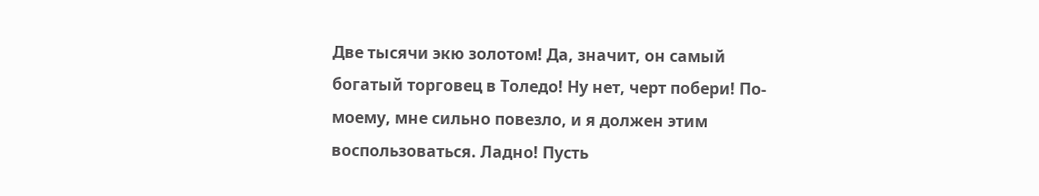Две тысячи экю золотом! Да, значит, он самый богатый торговец в Толедо! Ну нет, черт побери! По-моему, мне сильно повезло, и я должен этим воспользоваться. Ладно! Пусть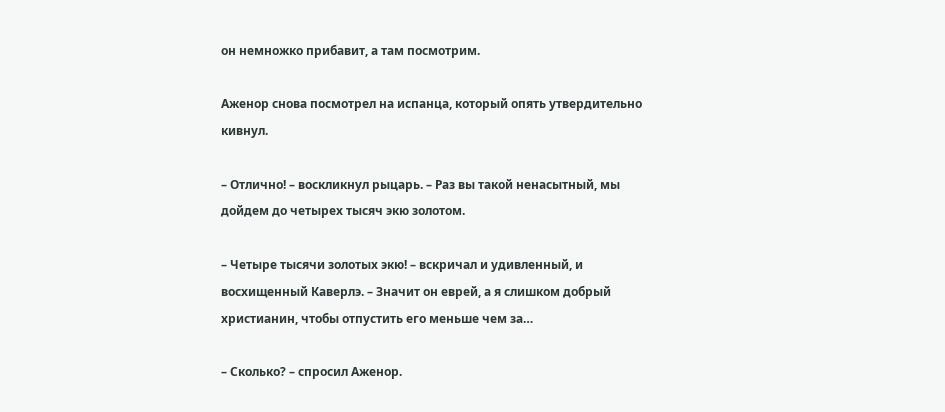он немножко прибавит, а там посмотрим.

Аженор снова посмотрел на испанца, который опять утвердительно кивнул.

– Отлично! – воскликнул рыцарь. – Раз вы такой ненасытный, мы дойдем до четырех тысяч экю золотом.

– Четыре тысячи золотых экю! – вскричал и удивленный, и восхищенный Каверлэ. – Значит он еврей, а я слишком добрый христианин, чтобы отпустить его меньше чем за…

– Сколько? – спросил Аженор.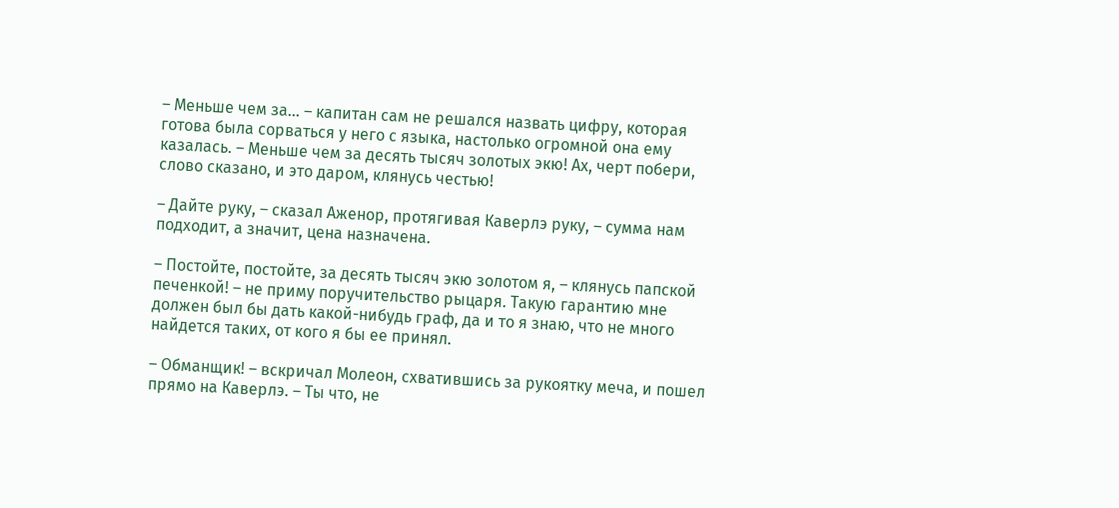– Меньше чем за… – капитан сам не решался назвать цифру, которая готова была сорваться у него с языка, настолько огромной она ему казалась. – Меньше чем за десять тысяч золотых экю! Ах, черт побери, слово сказано, и это даром, клянусь честью!

– Дайте руку, – сказал Аженор, протягивая Каверлэ руку, – сумма нам подходит, а значит, цена назначена.

– Постойте, постойте, за десять тысяч экю золотом я, – клянусь папской печенкой! – не приму поручительство рыцаря. Такую гарантию мне должен был бы дать какой-нибудь граф, да и то я знаю, что не много найдется таких, от кого я бы ее принял.

– Обманщик! – вскричал Молеон, схватившись за рукоятку меча, и пошел прямо на Каверлэ. – Ты что, не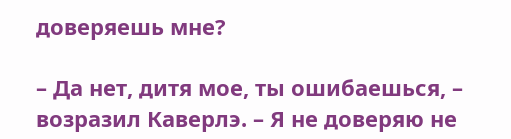доверяешь мне?

– Да нет, дитя мое, ты ошибаешься, – возразил Каверлэ. – Я не доверяю не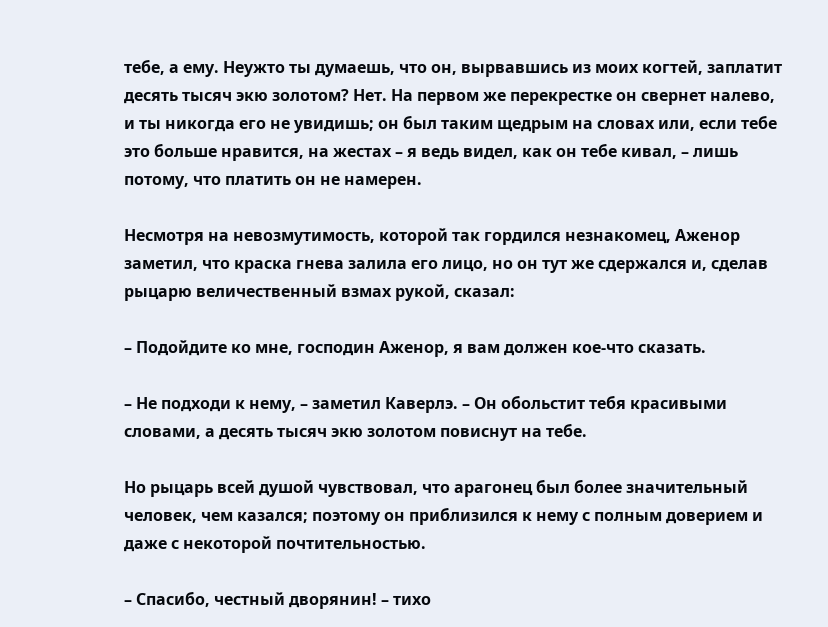тебе, а ему. Неужто ты думаешь, что он, вырвавшись из моих когтей, заплатит десять тысяч экю золотом? Нет. На первом же перекрестке он свернет налево, и ты никогда его не увидишь; он был таким щедрым на словах или, если тебе это больше нравится, на жестах – я ведь видел, как он тебе кивал, – лишь потому, что платить он не намерен.

Несмотря на невозмутимость, которой так гордился незнакомец, Аженор заметил, что краска гнева залила его лицо, но он тут же сдержался и, сделав рыцарю величественный взмах рукой, сказал:

– Подойдите ко мне, господин Аженор, я вам должен кое-что сказать.

– Не подходи к нему, – заметил Каверлэ. – Он обольстит тебя красивыми словами, а десять тысяч экю золотом повиснут на тебе.

Но рыцарь всей душой чувствовал, что арагонец был более значительный человек, чем казался; поэтому он приблизился к нему с полным доверием и даже с некоторой почтительностью.

– Спасибо, честный дворянин! – тихо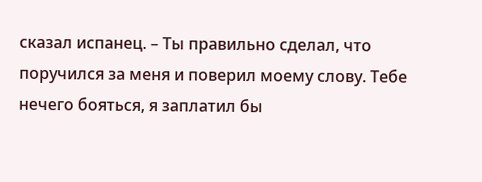сказал испанец. – Ты правильно сделал, что поручился за меня и поверил моему слову. Тебе нечего бояться, я заплатил бы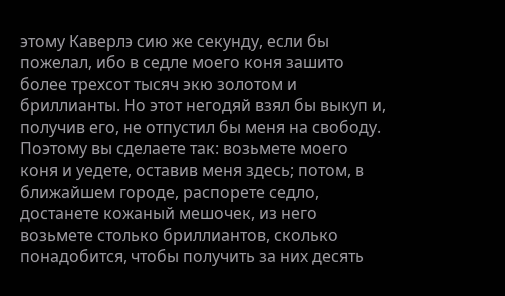этому Каверлэ сию же секунду, если бы пожелал, ибо в седле моего коня зашито более трехсот тысяч экю золотом и бриллианты. Но этот негодяй взял бы выкуп и, получив его, не отпустил бы меня на свободу. Поэтому вы сделаете так: возьмете моего коня и уедете, оставив меня здесь; потом, в ближайшем городе, распорете седло, достанете кожаный мешочек, из него возьмете столько бриллиантов, сколько понадобится, чтобы получить за них десять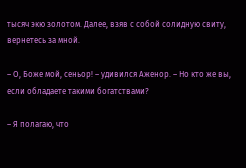тысяч экю золотом. Далее, взяв с собой солидную свиту, вернетесь за мной.

– О, Боже мой, сеньор! – удивился Аженор. – Но кто же вы, если обладаете такими богатствами?

– Я полагаю, что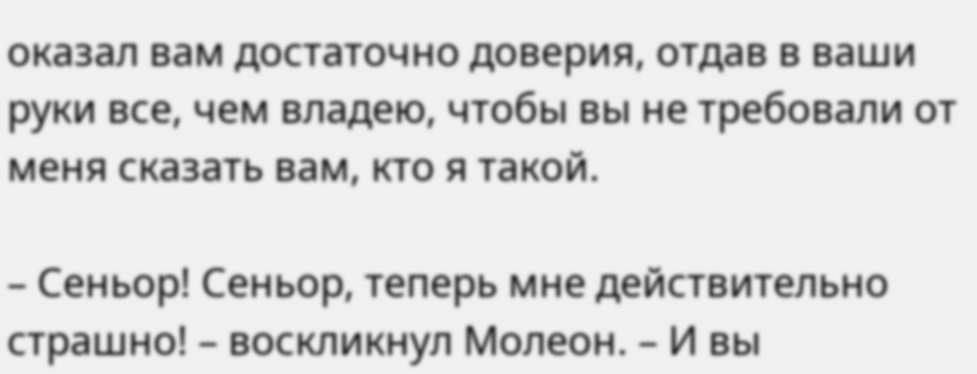оказал вам достаточно доверия, отдав в ваши руки все, чем владею, чтобы вы не требовали от меня сказать вам, кто я такой.

– Сеньор! Сеньор, теперь мне действительно страшно! – воскликнул Молеон. – И вы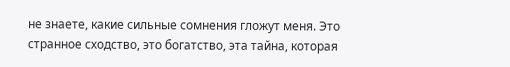не знаете, какие сильные сомнения гложут меня. Это странное сходство, это богатство, эта тайна, которая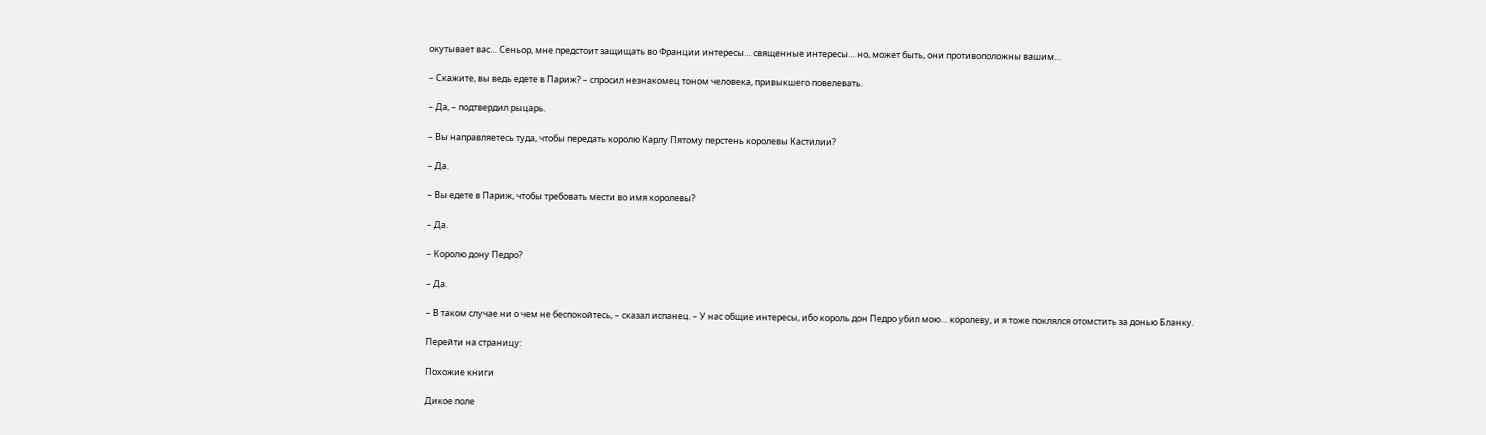окутывает вас… Сеньор, мне предстоит защищать во Франции интересы… священные интересы… но, может быть, они противоположны вашим…

– Скажите, вы ведь едете в Париж? – спросил незнакомец тоном человека, привыкшего повелевать.

– Да, – подтвердил рыцарь.

– Вы направляетесь туда, чтобы передать королю Карлу Пятому перстень королевы Кастилии?

– Да.

– Вы едете в Париж, чтобы требовать мести во имя королевы?

– Да.

– Королю дону Педро?

– Да.

– В таком случае ни о чем не беспокойтесь, – сказал испанец. – У нас общие интересы, ибо король дон Педро убил мою… королеву, и я тоже поклялся отомстить за донью Бланку.

Перейти на страницу:

Похожие книги

Дикое поле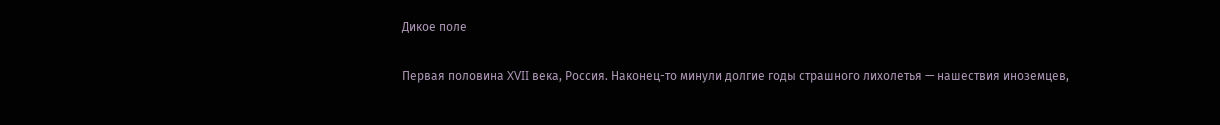Дикое поле

Первая половина XVII века, Россия. Наконец-то минули долгие годы страшного лихолетья — нашествия иноземцев,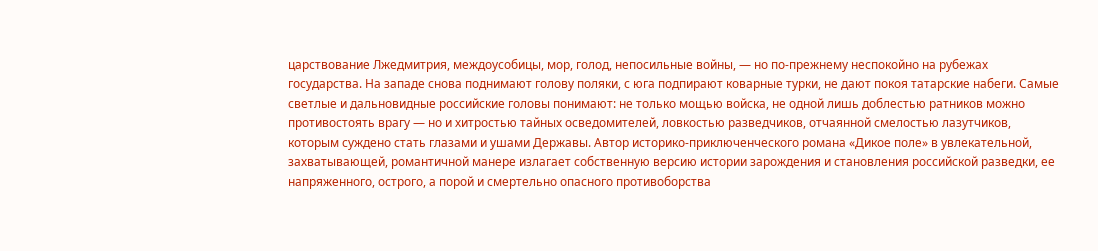царствование Лжедмитрия, междоусобицы, мор, голод, непосильные войны, — но по-прежнему неспокойно на рубежах государства. На западе снова поднимают голову поляки, с юга подпирают коварные турки, не дают покоя татарские набеги. Самые светлые и дальновидные российские головы понимают: не только мощью войска, не одной лишь доблестью ратников можно противостоять врагу — но и хитростью тайных осведомителей, ловкостью разведчиков, отчаянной смелостью лазутчиков, которым суждено стать глазами и ушами Державы. Автор историко-приключенческого романа «Дикое поле» в увлекательной, захватывающей, романтичной манере излагает собственную версию истории зарождения и становления российской разведки, ее напряженного, острого, а порой и смертельно опасного противоборства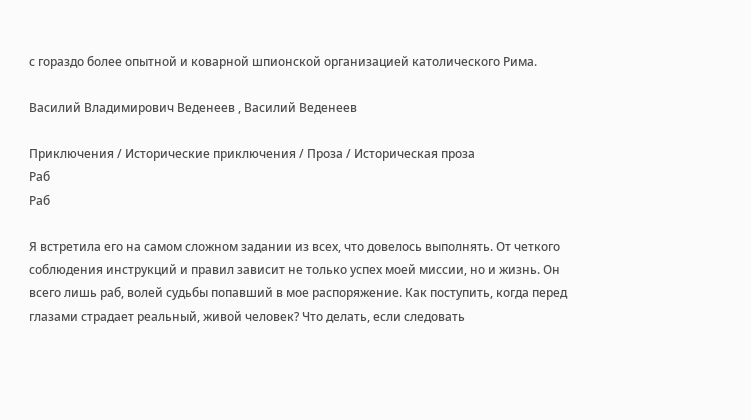с гораздо более опытной и коварной шпионской организацией католического Рима.

Василий Владимирович Веденеев , Василий Веденеев

Приключения / Исторические приключения / Проза / Историческая проза
Раб
Раб

Я встретила его на самом сложном задании из всех, что довелось выполнять. От четкого соблюдения инструкций и правил зависит не только успех моей миссии, но и жизнь. Он всего лишь раб, волей судьбы попавший в мое распоряжение. Как поступить, когда перед глазами страдает реальный, живой человек? Что делать, если следовать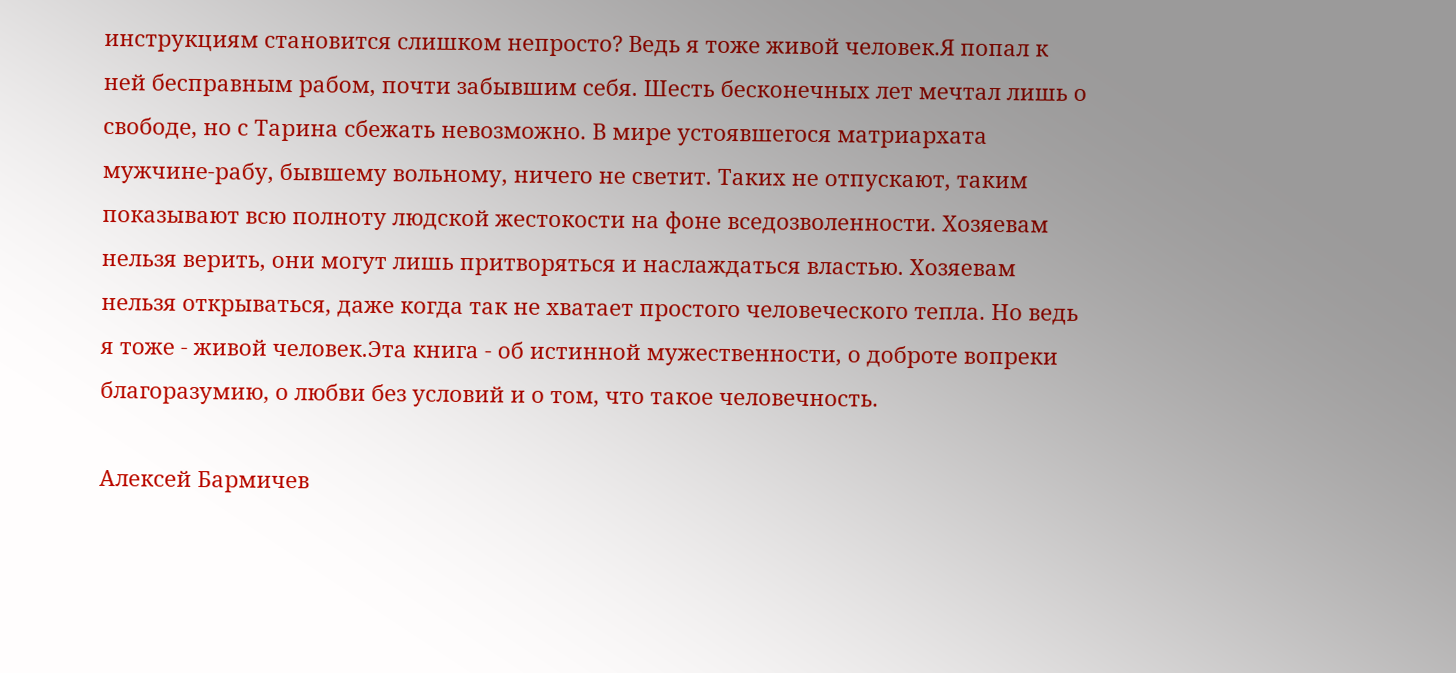инструкциям становится слишком непросто? Ведь я тоже живой человек.Я попал к ней бесправным рабом, почти забывшим себя. Шесть бесконечных лет мечтал лишь о свободе, но с Тарина сбежать невозможно. В мире устоявшегося матриархата мужчине-рабу, бывшему вольному, ничего не светит. Таких не отпускают, таким показывают всю полноту людской жестокости на фоне вседозволенности. Хозяевам нельзя верить, они могут лишь притворяться и наслаждаться властью. Хозяевам нельзя открываться, даже когда так не хватает простого человеческого тепла. Но ведь я тоже - живой человек.Эта книга - об истинной мужественности, о доброте вопреки благоразумию, о любви без условий и о том, что такое человечность.

Алексей Бармичев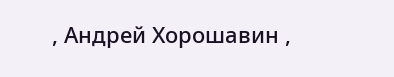, Андрей Хорошавин ,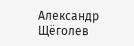Александр Щёголев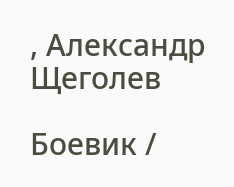, Александр Щеголев

Боевик /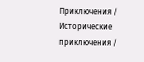Приключения / Исторические приключения /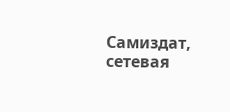Самиздат, сетевая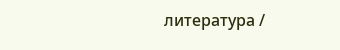литература /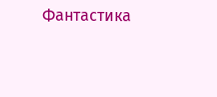Фантастика